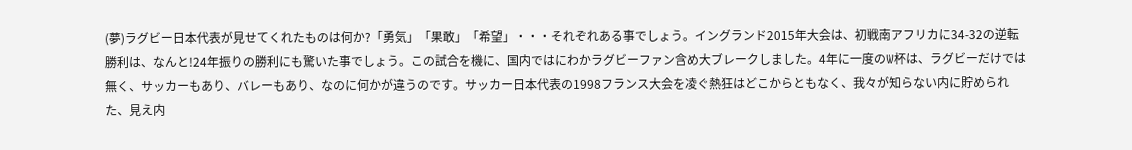(夢)ラグビー日本代表が見せてくれたものは何か?「勇気」「果敢」「希望」・・・それぞれある事でしょう。イングランド2015年大会は、初戦南アフリカに34-32の逆転勝利は、なんと!24年振りの勝利にも驚いた事でしょう。この試合を機に、国内ではにわかラグビーファン含め大ブレークしました。4年に一度のW杯は、ラグビーだけでは無く、サッカーもあり、バレーもあり、なのに何かが違うのです。サッカー日本代表の1998フランス大会を凌ぐ熱狂はどこからともなく、我々が知らない内に貯められた、見え内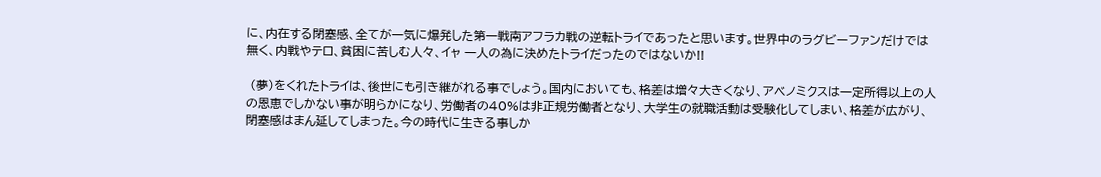に、内在する閉塞感、全てが一気に爆発した第一戦南アフラカ戦の逆転トライであったと思います。世界中のラグビーファンだけでは無く、内戦やテロ、貧困に苦しむ人々、イャ 一人の為に決めたトライだったのではないか!!

 (夢)をくれたトライは、後世にも引き継がれる事でしょう。国内においても、格差は増々大きくなり、アベノミクスは一定所得以上の人の恩恵でしかない事が明らかになり、労働者の40%は非正規労働者となり、大学生の就職活動は受験化してしまい、格差が広がり、閉塞感はまん延してしまった。今の時代に生きる事しか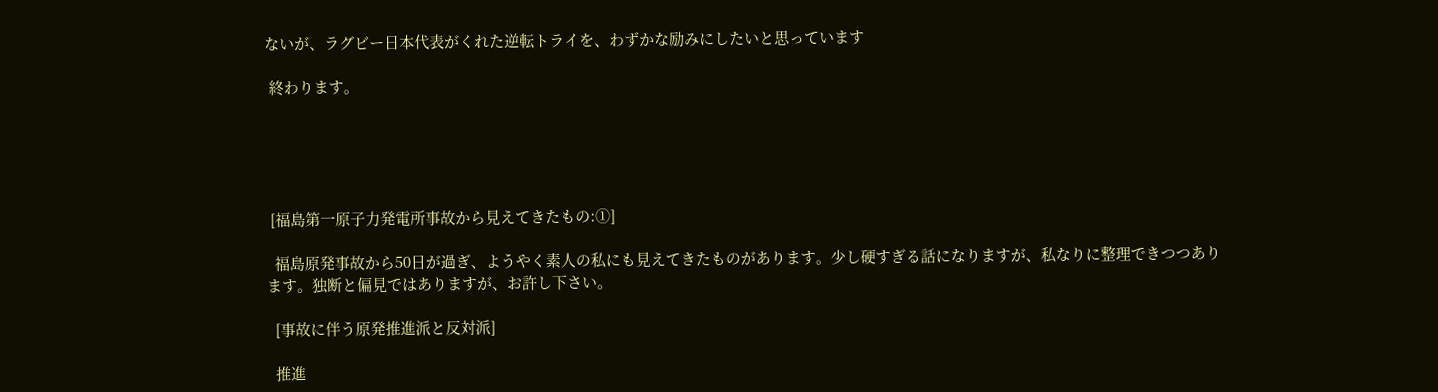ないが、ラグビー日本代表がくれた逆転トライを、わずかな励みにしたいと思っています

 終わります。





 [福島第一原子力発電所事故から見えてきたもの:①]

  福島原発事故から50日が過ぎ、ようやく素人の私にも見えてきたものがあります。少し硬すぎる話になりますが、私なりに整理できつつあります。独断と偏見ではありますが、お許し下さい。

  [事故に伴う原発推進派と反対派]

  推進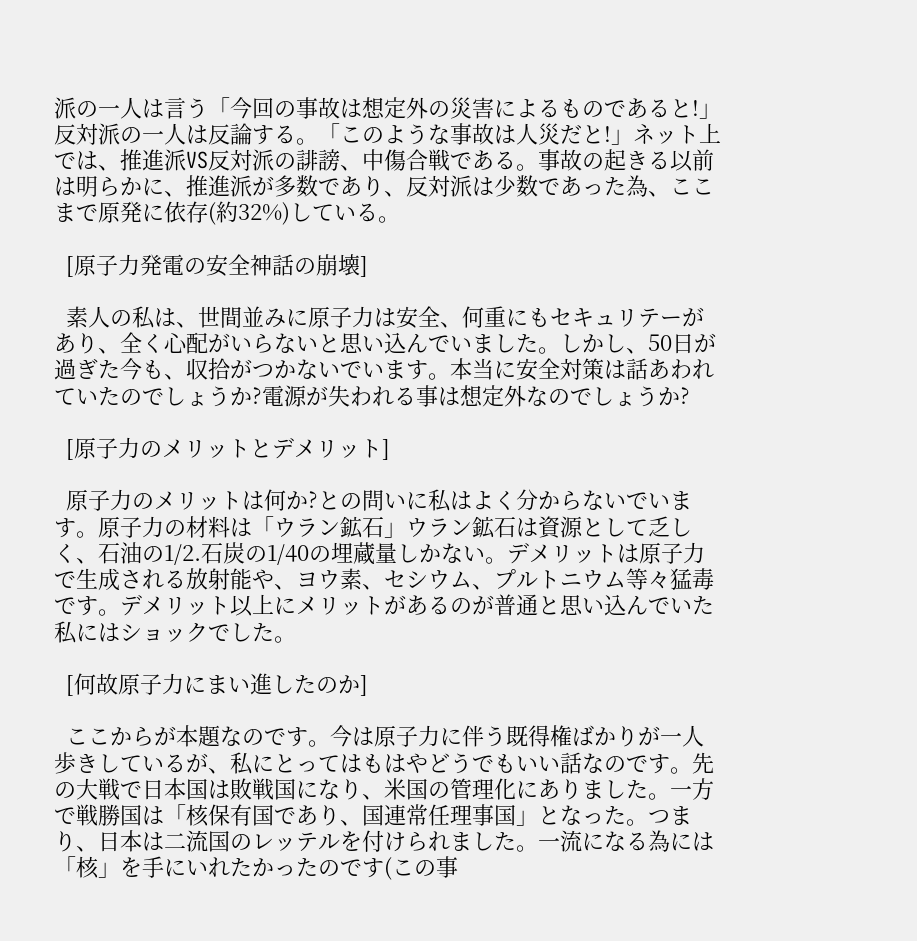派の一人は言う「今回の事故は想定外の災害によるものであると!」反対派の一人は反論する。「このような事故は人災だと!」ネット上では、推進派VS反対派の誹謗、中傷合戦である。事故の起きる以前は明らかに、推進派が多数であり、反対派は少数であった為、ここまで原発に依存(約32%)している。

  [原子力発電の安全神話の崩壊]

  素人の私は、世間並みに原子力は安全、何重にもセキュリテーがあり、全く心配がいらないと思い込んでいました。しかし、50日が過ぎた今も、収拾がつかないでいます。本当に安全対策は話あわれていたのでしょうか?電源が失われる事は想定外なのでしょうか?

  [原子力のメリットとデメリット]

  原子力のメリットは何か?との問いに私はよく分からないでいます。原子力の材料は「ウラン鉱石」ウラン鉱石は資源として乏しく、石油の1/2.石炭の1/40の埋蔵量しかない。デメリットは原子力で生成される放射能や、ヨウ素、セシウム、プルトニウム等々猛毒です。デメリット以上にメリットがあるのが普通と思い込んでいた私にはショックでした。

  [何故原子力にまい進したのか]

  ここからが本題なのです。今は原子力に伴う既得権ばかりが一人歩きしているが、私にとってはもはやどうでもいい話なのです。先の大戦で日本国は敗戦国になり、米国の管理化にありました。一方で戦勝国は「核保有国であり、国連常任理事国」となった。つまり、日本は二流国のレッテルを付けられました。一流になる為には「核」を手にいれたかったのです(この事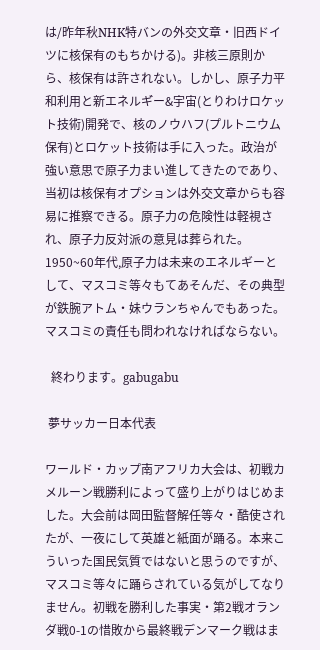は/昨年秋NHK特バンの外交文章・旧西ドイツに核保有のもちかける)。非核三原則から、核保有は許されない。しかし、原子力平和利用と新エネルギ゙ー&宇宙(とりわけロケット技術)開発で、核のノウハフ(プルトニウム保有)とロケット技術は手に入った。政治が強い意思で原子力まい進してきたのであり、当初は核保有オプションは外交文章からも容易に推察できる。原子力の危険性は軽視され、原子力反対派の意見は葬られた。1950~60年代,原子力は未来のエネルギーとして、マスコミ等々もてあそんだ、その典型が鉄腕アトム・妹ウランちゃんでもあった。マスコミの責任も問われなければならない。

  終わります。gabugabu

 夢サッカー日本代表

ワールド・カップ南アフリカ大会は、初戦カメルーン戦勝利によって盛り上がりはじめました。大会前は岡田監督解任等々・酷使されたが、一夜にして英雄と紙面が踊る。本来こういった国民気質ではないと思うのですが、マスコミ等々に踊らされている気がしてなりません。初戦を勝利した事実・第2戦オランダ戦0-1の惜敗から最終戦デンマーク戦はま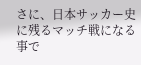さに、日本サッカー史に残るマッチ戦になる事で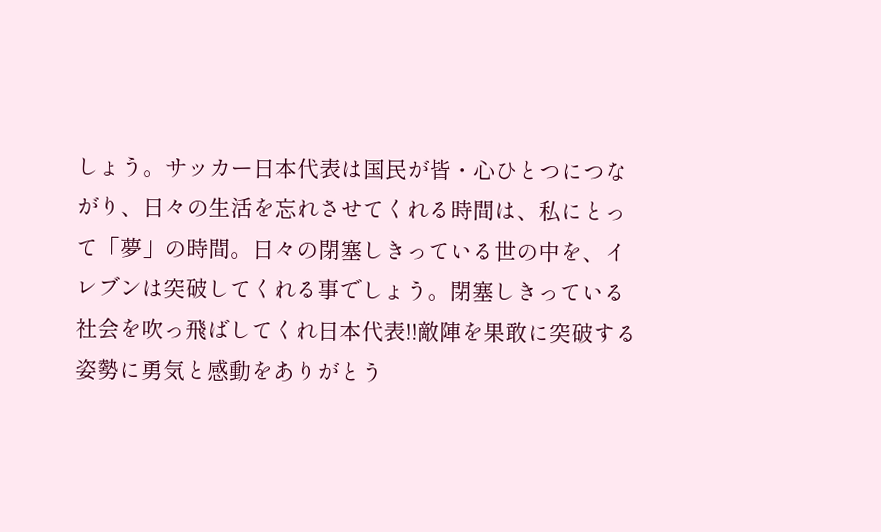しょう。サッカー日本代表は国民が皆・心ひとつにつながり、日々の生活を忘れさせてくれる時間は、私にとって「夢」の時間。日々の閉塞しきっている世の中を、イレブンは突破してくれる事でしょう。閉塞しきっている社会を吹っ飛ばしてくれ日本代表!!敵陣を果敢に突破する姿勢に勇気と感動をありがとう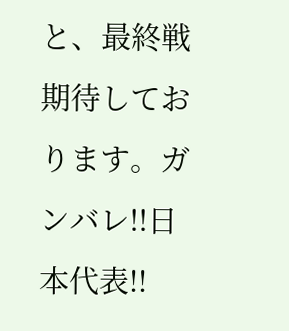と、最終戦期待しております。ガンバレ!!日本代表!!